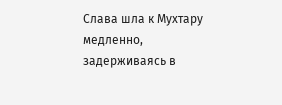Слава шла к Мухтару медленно, задерживаясь в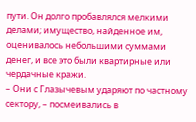пути. Он долго пробавлялся мелкими делами; имущество, найденное им, оценивалось небольшими суммами денег, и все это были квартирные или чердачные кражи.
– Они с Глазычевым ударяют по частному сектору, – посмеивались в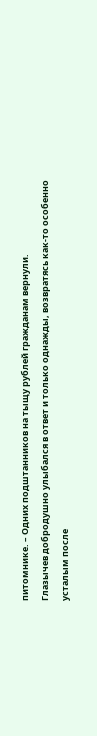питомнике. – Одних подштанников на тыщу рублей гражданам вернули.
Глазычев добродушно улыбался в ответ и только однажды, возвратясь как-то особенно усталым после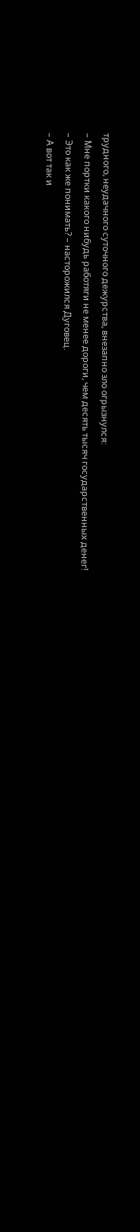трудного, неудачного суточного дежурства, внезапно зло огрызнулся:
– Мне портки какого нибудь работяги не менее дороги, чем десять тысяч государственных денег!
– Это как же понимать? – насторожился Дуговец.
– А вот так и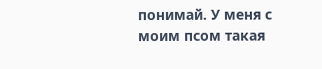понимай. У меня с моим псом такая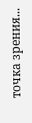точка зрения...